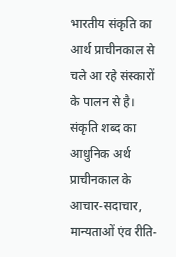भारतीय संकृति का आर्थ प्राचीनकाल से चले आ रहे संस्कारों के पालन से है। संकृति शब्द का आधुनिक अर्थ प्राचीनकाल के आचार-सदाचार, मान्यताओं एंव रीति-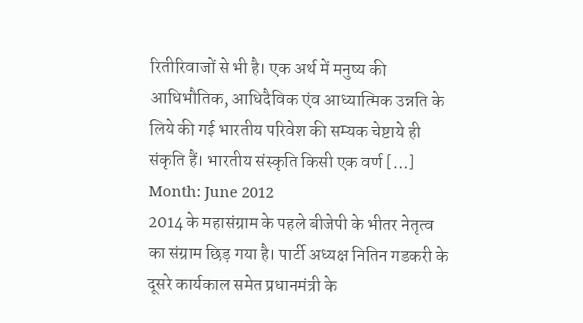रितीरिवाजों से भी है। एक अर्थ में मनुष्य की आधिभौतिक, आधिदैविक एंव आध्यात्मिक उन्नति के लिये की गई भारतीय परिवेश की सम्यक चेष्टाये ही संकृति हैं। भारतीय संस्कृति किसी एक वर्ण […]
Month: June 2012
2014 के महासंग्राम के पहले बीजेपी के भीतर नेतृत्व का संग्राम छिड़ गया है। पार्टी अध्यक्ष नितिन गडकरी के दूसरे कार्यकाल समेत प्रधानमंत्री के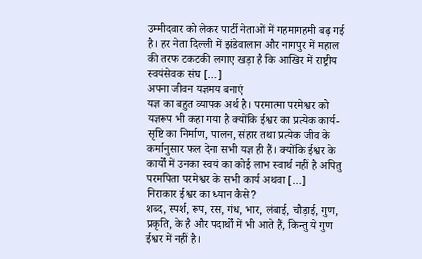उम्मीदवार को लेकर पार्टी नेताओं में गहमागहमी बढ़ गई है। हर नेता दिल्ली में झंडेवालान और नागपुर में महाल की तरफ टकटकी लगाए खड़ा है कि आखिर में राष्ट्रीय स्वयंसेवक संघ […]
अपना जीवन यज्ञमय बनाएं
यज्ञ का बहुत व्यापक अर्थ है। परमात्मा परमेश्वर को यज्ञरूप भी कहा गया है क्योंकि ईश्वर का प्रत्येक कार्य-सृष्टि का निर्माण, पालन, संहार तथा प्रत्येक जीव के कर्मानुसार फल देना सभी यज्ञ ही हैं। क्योंकि ईश्वर के कार्यों में उनका स्वयं का कोई लाभ स्वार्थ नहीं है अपितु परमपिता परमेश्वर के सभी कार्य अथवा […]
निराकार ईश्वर का ध्यान कैसे?
शब्द, स्पर्श, रूप, रस, गंध, भार, लंबाई, चौड़ाई, गुण, प्रकृति, के है और पदार्थों में भी आते हैं, किन्तु ये गुण ईश्वर में नहीं है।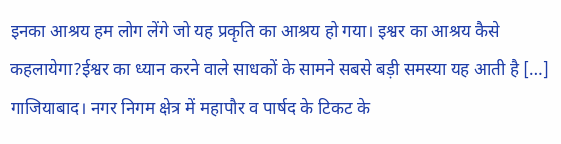इनका आश्रय हम लोग लेंगे जो यह प्रकृति का आश्रय हो गया। इश्वर का आश्रय कैसे कहलायेगा?ईश्वर का ध्यान करने वाले साधकों के सामने सबसे बड़ी समस्या यह आती है […]
गाजियाबाद। नगर निगम क्षेत्र में महापौर व पार्षद के टिकट के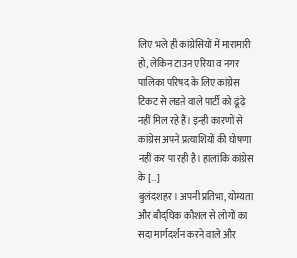लिए भले ही कांग्रेसियों में मारामारी हो, लेकिन टाउन एरिया व नगर पालिका परिषद के लिए कांग्रेस टिकट से लडऩे वाले पार्टी को ढूंढ़े नहीं मिल रहे हैं। इन्ही कारणों से कांग्रेस अपने प्रत्याशियों की घोषणा नहीं कर पा रही है। हालांकि कांग्रेस के […]
बुलंदशहर। अपनी प्रतिभा, योग्यता और बौद्घिक कौशल से लोगों का सदा मार्गदर्शन करने वाले और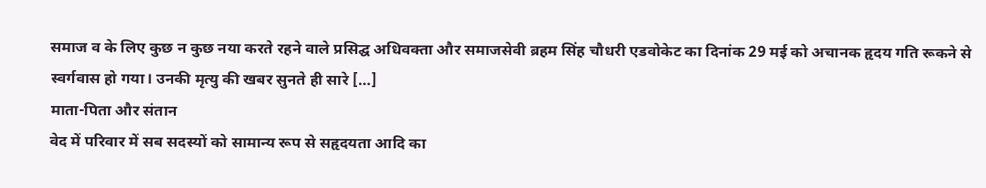समाज व के लिए कुछ न कुछ नया करते रहने वाले प्रसिद्घ अधिवक्ता और समाजसेवी ब्रहम सिंह चौधरी एडवोकेट का दिनांक 29 मई को अचानक हृदय गति रूकने से स्वर्गवास हो गया। उनकी मृत्यु की खबर सुनते ही सारे […]
माता-पिता और संतान
वेद में परिवार में सब सदस्यों को सामान्य रूप से सहृदयता आदि का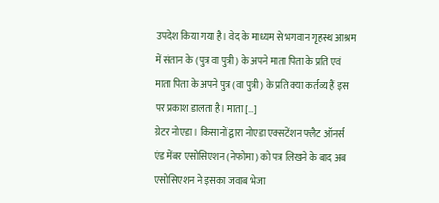उपदेश किया गया है। वेद के माध्यम से भगवान गृहस्थ आश्रम में संतान के (पुत्र वा पुत्री) के अपने माता पिता के प्रति एवं माता पिता के अपने पुत्र (वा पुत्री) के प्रति क्या कर्तव्य हैं इस पर प्रकाश डालता है। माता […]
ग्रेटर नोएडा। किसानों द्वारा नोएडा एक्सटेंशन फ्लैट ऑनर्स एंड मेंबर एसोसिएशन (नेफोमा) को पत्र लिखने के बाद अब एसोसिएशन ने इसका जवाब भेजा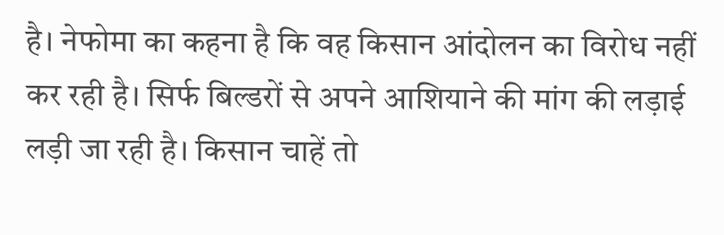है। नेफोमा का कहना है कि वह किसान आंदोलन का विरोध नहीं कर रही है। सिर्फ बिल्डरों से अपने आशियाने की मांग की लड़ाई लड़ी जा रही है। किसान चाहें तो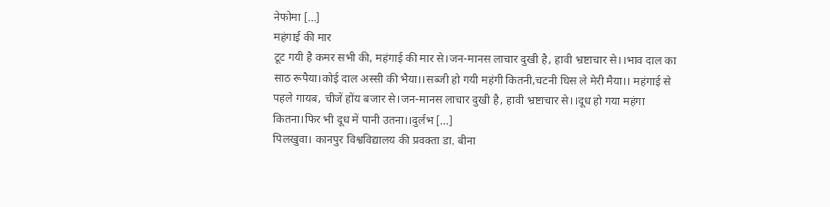नेफोमा […]
महंगाई की मार
टूट गयी है कमर सभी की, महंगाई की मार से।जन-मानस लाचार दुखी है, हावी भ्रष्टाचार से।।भाव दाल का साठ रूपैया।कोई दाल अस्सी की भैया।।सब्जी हो गयी महंगी कितनी,चटनी घिस ले मेरी मैया।। महंगाई से पहले गायब, चीजें होंय बजार से।जन-मानस लाचार दुखी है, हावी भ्रष्टाचार से।।दूध हो गया महंगा कितना।फिर भी दूध में पानी उतना।।दुर्लभ […]
पिलखुवा। कानपुर विश्वविद्यालय की प्रवक्ता डा. बीना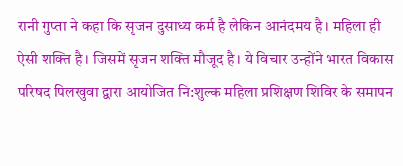रानी गुप्ता ने कहा कि सृजन दुसाध्य कर्म है लेकिन आनंदमय है। महिला ही ऐसी शक्ति है। जिसमें सृजन शक्ति मौजूद है। ये विचार उन्होंने भारत विकास परिषद पिलखुवा द्वारा आयोजित नि:शुल्क महिला प्रशिक्षण शिविर के समापन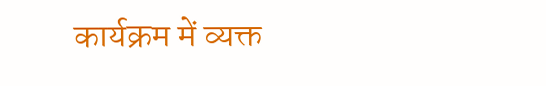कार्यक्रम में व्यक्त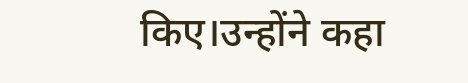किए।उन्होंने कहा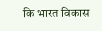कि भारत विकास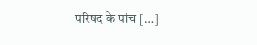परिषद के पांच […]